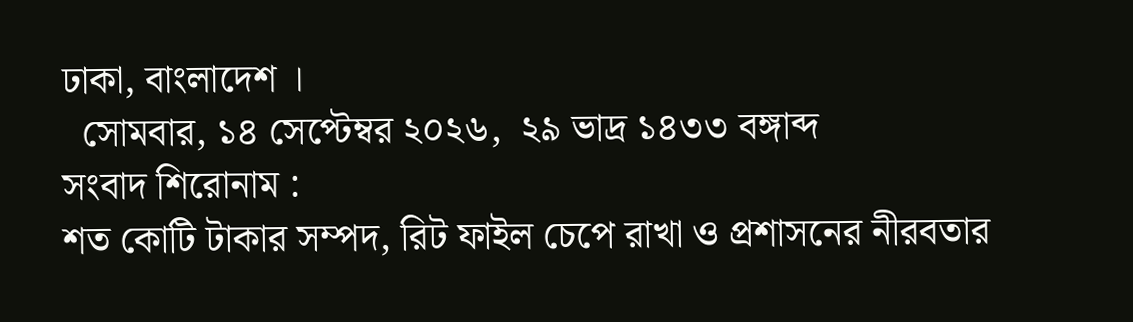ঢাকা, বাংলাদেশ ।
  সোমবার, ১৪ সেপ্টেম্বর ২০২৬,  ২৯ ভাদ্র ১৪৩৩ বঙ্গাব্দ
সংবাদ শিরোনাম :
শত কোটি টাকার সম্পদ, রিট ফাইল চেপে রাখা ও প্রশাসনের নীরবতার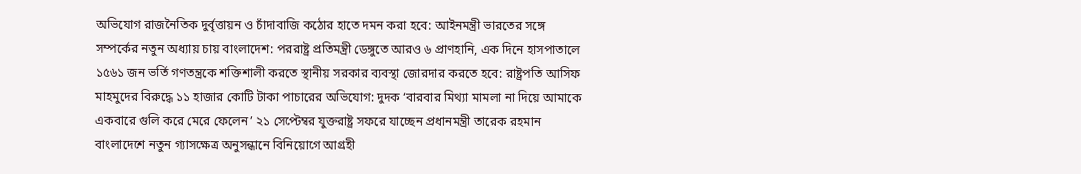অভিযোগ রাজনৈতিক দুর্বৃত্তায়ন ও চাঁদাবাজি কঠোর হাতে দমন করা হবে: আইনমন্ত্রী ভারতের সঙ্গে সম্পর্কের নতুন অধ্যায় চায় বাংলাদেশ: পররাষ্ট্র প্রতিমন্ত্রী ডেঙ্গুতে আরও ৬ প্রাণহানি, এক দিনে হাসপাতালে ১৫৬১ জন ভর্তি গণতন্ত্রকে শক্তিশালী করতে স্থানীয় সরকার ব্যবস্থা জোরদার করতে হবে: রাষ্ট্রপতি আসিফ মাহমুদের বিরুদ্ধে ১১ হাজার কোটি টাকা পাচারের অভিযোগ: দুদক ‘বারবার মিথ্যা মামলা না দিয়ে আমাকে একবারে গুলি করে মেরে ফেলেন’ ২১ সেপ্টেম্বর যুক্তরাষ্ট্র সফরে যাচ্ছেন প্রধানমন্ত্রী তারেক রহমান বাংলাদেশে নতুন গ্যাসক্ষেত্র অনুসন্ধানে বিনিয়োগে আগ্রহী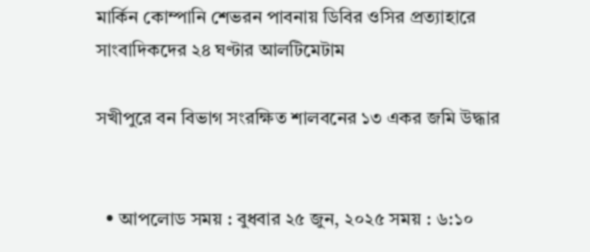মার্কিন কোম্পানি শেভরন পাবনায় ডিবির ওসির প্রত্যাহারে সাংবাদিকদের ২৪ ঘণ্টার আলটিমেটাম

সখীপুরে বন বিভাগ সংরক্ষিত শালবনের ১৩ একর জমি উদ্ধার


  • আপলোড সময় : বুধবার ২৫ জুন, ২০২৫ সময় : ৬:১০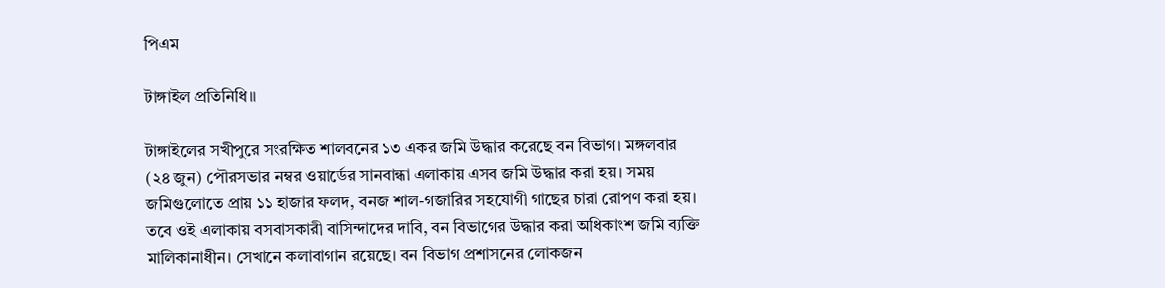পিএম

টাঙ্গাইল প্রতিনিধি॥

টাঙ্গাইলের সখীপুরে সংরক্ষিত শালবনের ১৩ একর জমি উদ্ধার করেছে বন বিভাগ। মঙ্গলবার (২৪ জুন) পৌরসভার নম্বর ওয়ার্ডের সানবান্ধা এলাকায় এসব জমি উদ্ধার করা হয়। সময় জমিগুলোতে প্রায় ১১ হাজার ফলদ, বনজ শাল-গজারির সহযোগী গাছের চারা রোপণ করা হয়। তবে ওই এলাকায় বসবাসকারী বাসিন্দাদের দাবি, বন বিভাগের উদ্ধার করা অধিকাংশ জমি ব্যক্তি মালিকানাধীন। সেখানে কলাবাগান রয়েছে। বন বিভাগ প্রশাসনের লোকজন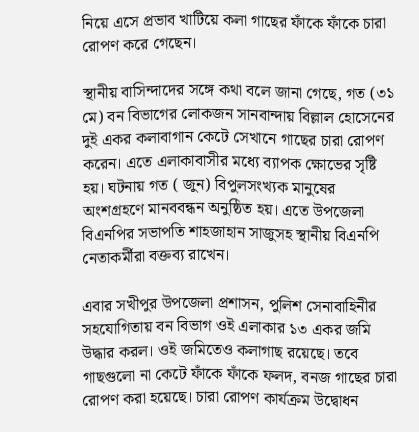নিয়ে এসে প্রভাব খাটিয়ে কলা গাছের ফাঁকে ফাঁকে চারা রোপণ করে গেছেন।

স্থানীয় বাসিন্দাদের সঙ্গে কথা বলে জানা গেছে, গত (৩১ মে) বন বিভাগের লোকজন সানবান্দায় বিল্লাল হোসেনের দুই একর কলাবাগান কেটে সেখানে গাছের চারা রোপণ করেন। এতে এলাকাবাসীর মধ্যে ব্যাপক ক্ষোভের সৃষ্টি হয়। ঘটনায় গত ( জুন) বিপুলসংখ্যক মানুষের অংশগ্রহণে মানববন্ধন অনুষ্ঠিত হয়। এতে উপজেলা বিএনপির সভাপতি শাহজাহান সাজুসহ স্থানীয় বিএনপি নেতাকর্মীরা বক্তব্য রাখেন।

এবার সখীপুর উপজেলা প্রশাসন, পুলিশ সেনাবাহিনীর সহযোগিতায় বন বিভাগ ওই এলাকার ১৩ একর জমি উদ্ধার করল। ওই জমিতেও কলাগাছ রয়েছে। তবে গাছগুলো না কেটে ফাঁকে ফাঁকে ফলদ, বনজ গাছের চারা রোপণ করা হয়েছে। চারা রোপণ কার্যক্রম উদ্বোধন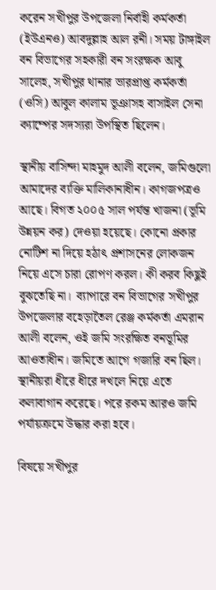করেন সখীপুর উপজেলা নির্বাহী কর্মকর্তা (ইউএনও) আবদুল্লাহ আল রনী। সময় টাঙ্গাইল বন বিভাগের সহকারী বন সংরক্ষক আবু সালেহ, সখীপুর থানার ভারপ্রাপ্ত কর্মকর্তা (ওসি) আবুল কালাম ভূঞাসহ বাসাইল সেনা ক্যাম্পের সদস্যরা উপস্থিত ছিলেন।

স্থানীয় বাসিন্দা মাহমুদ আলী বলেন, জমিগুলো আমাদের ব্যক্তি মালিকানাধীন। কাগজপত্রও আছে। বিগত ২০০৫ সাল পর্যন্ত খাজনা (ভূমি উন্নয়ন কর) দেওয়া হয়েছে। কোনো প্রকার নোটিশ না দিয়ে হঠাৎ প্রশাসনের লোকজন নিয়ে এসে চারা রোপণ করল। কী করব কিছুই বুঝতেছি না।  ব্যাপারে বন বিভাগের সখীপুর উপজেলার বহেড়াতৈল রেঞ্জ কর্মকর্তা এমরান আলী বলেন, ওই জমি সংরক্ষিত বনভূমির আওতাধীন। জমিতে আগে গজারি বন ছিল। স্থানীয়রা ধীরে ধীরে দখলে নিয়ে এতে কলাবাগান করেছে। পরে রকম আরও জমি পর্যায়ক্রমে উদ্ধার করা হবে।

বিষয়ে সখীপুর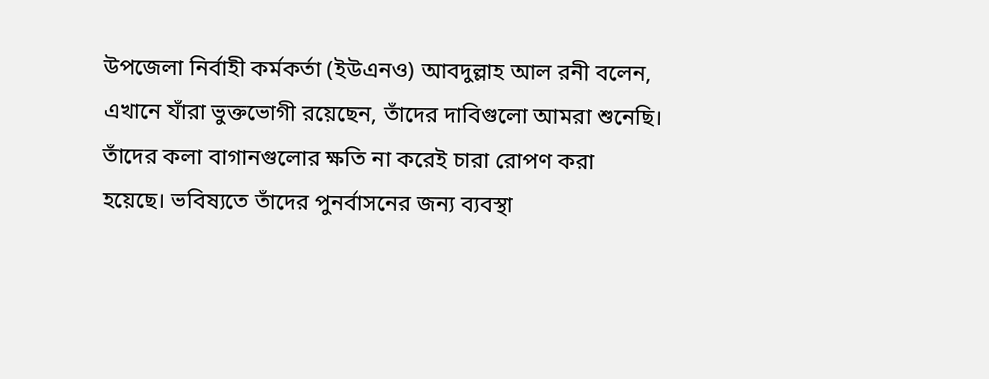উপজেলা নির্বাহী কর্মকর্তা (ইউএনও) আবদুল্লাহ আল রনী বলেন, এখানে যাঁরা ভুক্তভোগী রয়েছেন, তাঁদের দাবিগুলো আমরা শুনেছি। তাঁদের কলা বাগানগুলোর ক্ষতি না করেই চারা রোপণ করা হয়েছে। ভবিষ্যতে তাঁদের পুনর্বাসনের জন্য ব্যবস্থা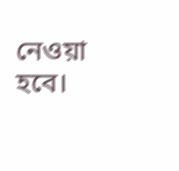নেওয়া হবে।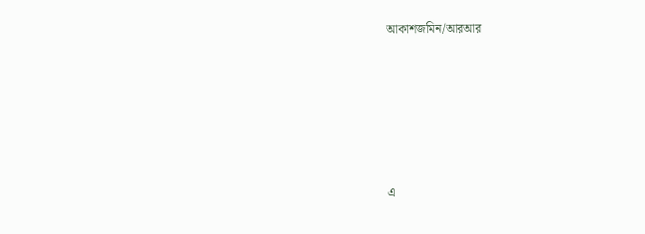আকাশজমিন/আরআর






এ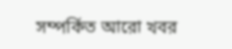সম্পর্কিত আরো খবর